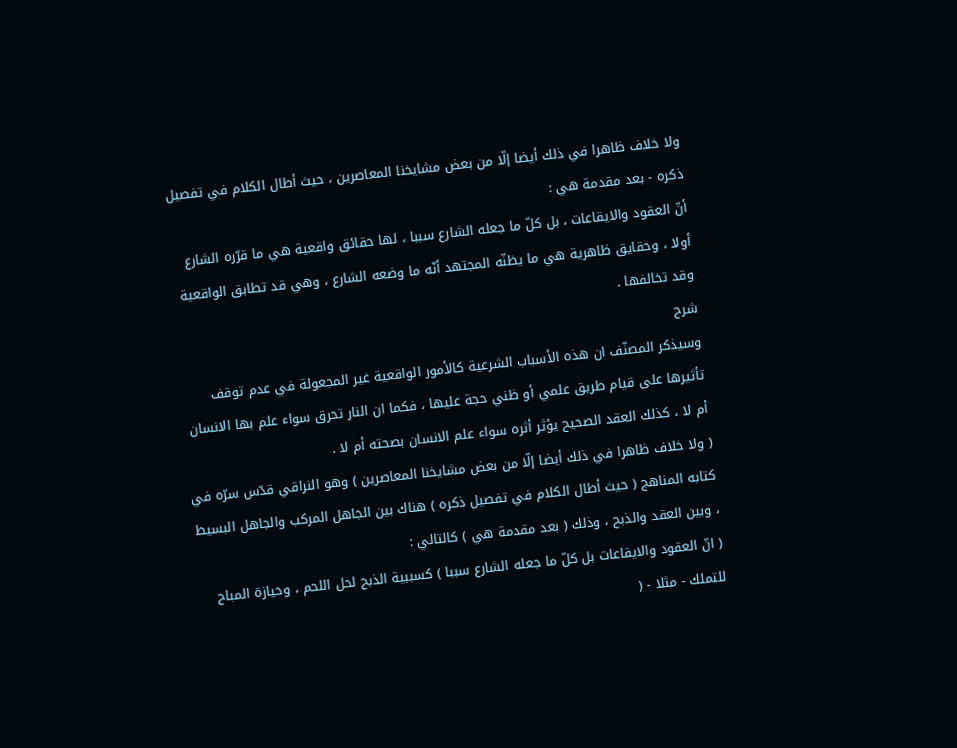ولا خلاف ظاهرا في ذلك أيضا إلّا من بعض مشايخنا المعاصرين ، حيث أطال الكلام في تفصيل ذكره - بعد مقدمة هي :
أنّ العقود والايقاعات ، بل كلّ ما جعله الشارع سببا ، لها حقائق واقعية هي ما قرّره الشارع أولا ، وحقايق ظاهرية هي ما يظنّه المجتهد أنّه ما وضعه الشارع ، وهي قد تطابق الواقعية وقد تخالفها .
شرح
وسيذكر المصنّف ان هذه الأسباب الشرعية كالأمور الواقعية غير المجعولة في عدم توقف تأثيرها على قيام طريق علمي أو ظني حجة عليها ، فكما ان النار تحرق سواء علم بها الانسان أم لا ، كذلك العقد الصحيح يؤثر أثره سواء علم الانسان بصحته أم لا .
( ولا خلاف ظاهرا في ذلك أيضا إلّا من بعض مشايخنا المعاصرين ) وهو النراقي قدّس سرّه في كتابه المناهج ( حيث أطال الكلام في تفصيل ذكره ) هناك بين الجاهل المركب والجاهل البسيط ، وبين العقد والذبح ، وذلك ( بعد مقدمة هي ) كالتالي :
( انّ العقود والايقاعات بل كلّ ما جعله الشارع سببا ) كسببية الذبح لحل اللحم ، وحيازة المباح للتملك - مثلا - (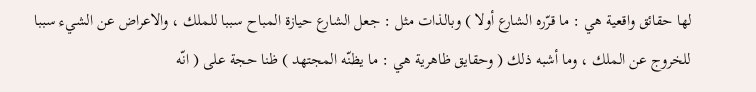لها حقائق واقعية هي : ما قرّره الشارع أولا ) وبالذات مثل : جعل الشارع حيازة المباح سببا للملك ، والاعراض عن الشيء سببا للخروج عن الملك ، وما أشبه ذلك ( وحقايق ظاهرية هي : ما يظنّه المجتهد ) ظنا حجة على ( انّه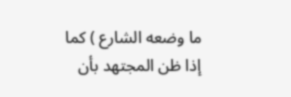ما وضعه الشارع ) كما إذا ظن المجتهد بأن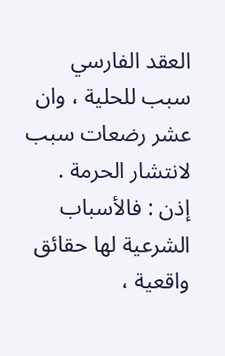العقد الفارسي سبب للحلية ، وان عشر رضعات سبب لانتشار الحرمة .
إذن : فالأسباب الشرعية لها حقائق واقعية ،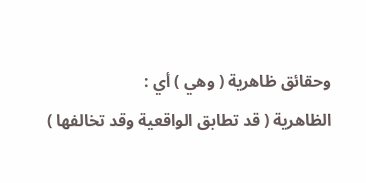وحقائق ظاهرية ( وهي ) أي :
الظاهرية ( قد تطابق الواقعية وقد تخالفها )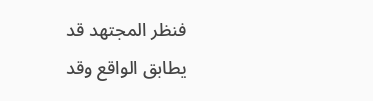فنظر المجتهد قد يطابق الواقع وقد